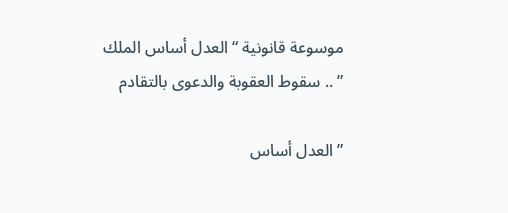موسوعة قانونية “العدل أساس الملك ” .. سقوط العقوبة والدعوى بالتقادم

” العدل أساس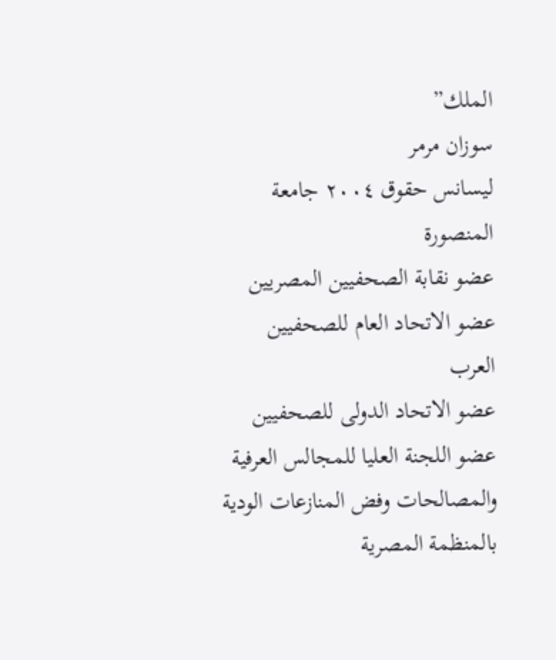الملك”
سوزان مرمر
ليسانس حقوق ٢٠٠٤ جامعة المنصورة
عضو نقابة الصحفيين المصريين
عضو الاتحاد العام للصحفيين العرب
عضو الاتحاد الدولى للصحفيين
عضو اللجنة العليا للمجالس العرفية والمصالحات وفض المنازعات الودية بالمنظمة المصرية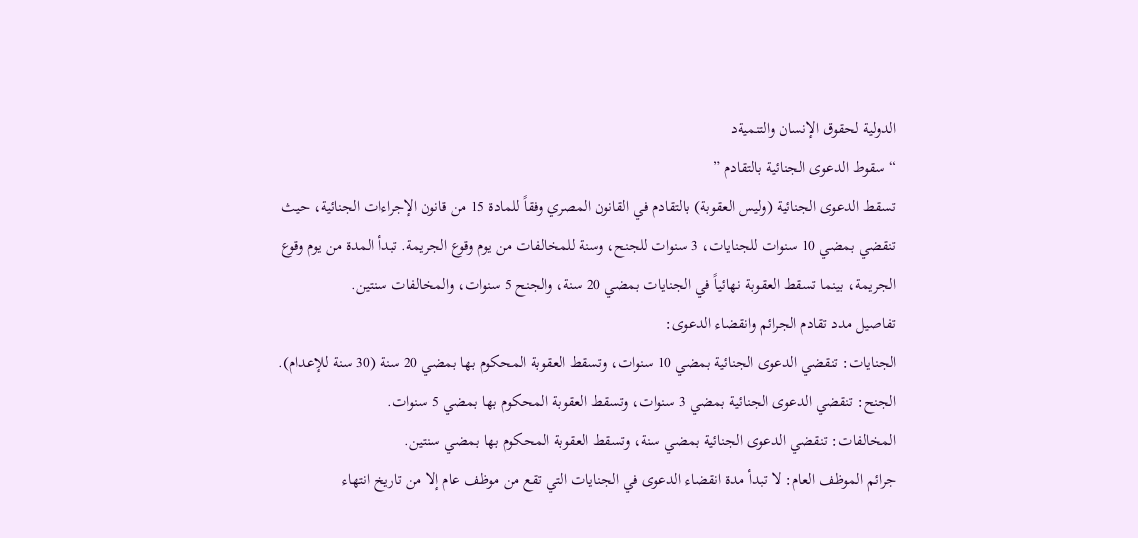الدولية لحقوق الإنسان والتنميةد
“سقوط الدعوى الجنائية بالتقادم ”
تسقط الدعوى الجنائية (وليس العقوبة) بالتقادم في القانون المصري وفقاً للمادة 15 من قانون الإجراءات الجنائية، حيث تنقضي بمضي 10 سنوات للجنايات، 3 سنوات للجنح، وسنة للمخالفات من يوم وقوع الجريمة. تبدأ المدة من يوم وقوع الجريمة، بينما تسقط العقوبة نهائياً في الجنايات بمضي 20 سنة، والجنح 5 سنوات، والمخالفات سنتين.
تفاصيل مدد تقادم الجرائم وانقضاء الدعوى:
الجنايات: تنقضي الدعوى الجنائية بمضي 10 سنوات، وتسقط العقوبة المحكوم بها بمضي 20 سنة (30 سنة للإعدام).
الجنح: تنقضي الدعوى الجنائية بمضي 3 سنوات، وتسقط العقوبة المحكوم بها بمضي 5 سنوات.
المخالفات: تنقضي الدعوى الجنائية بمضي سنة، وتسقط العقوبة المحكوم بها بمضي سنتين.
جرائم الموظف العام: لا تبدأ مدة انقضاء الدعوى في الجنايات التي تقع من موظف عام إلا من تاريخ انتهاء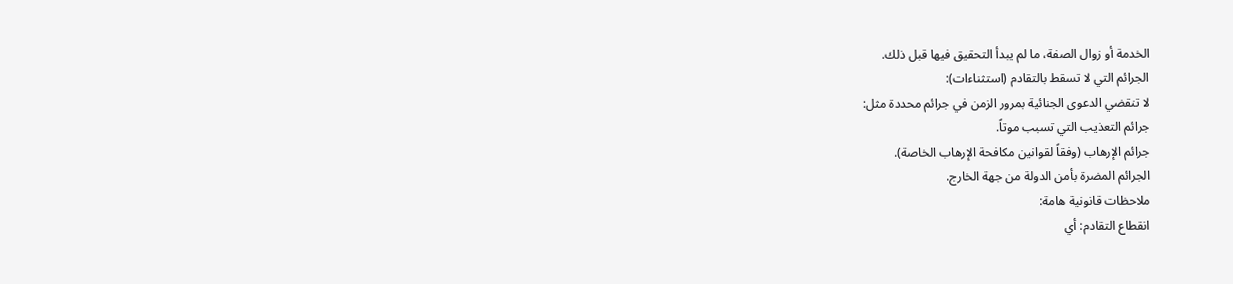الخدمة أو زوال الصفة، ما لم يبدأ التحقيق فيها قبل ذلك.
الجرائم التي لا تسقط بالتقادم (استثناءات):
لا تنقضي الدعوى الجنائية بمرور الزمن في جرائم محددة مثل:
جرائم التعذيب التي تسبب موتاً.
جرائم الإرهاب (وفقاً لقوانين مكافحة الإرهاب الخاصة).
الجرائم المضرة بأمن الدولة من جهة الخارج.
ملاحظات قانونية هامة:
انقطاع التقادم: أي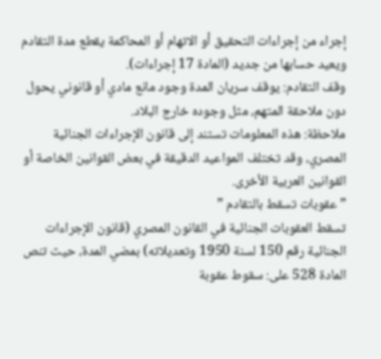إجراء من إجراءات التحقيق أو الاتهام أو المحاكمة يقطع مدة التقادم ويعيد حسابها من جديد (المادة 17 إجراءات).
وقف التقادم: يوقف سريان المدة وجود مانع مادي أو قانوني يحول دون ملاحقة المتهم، مثل وجوده خارج البلاد.
ملاحظة: هذه المعلومات تستند إلى قانون الإجراءات الجنائية المصري، وقد تختلف المواعيد الدقيقة في بعض القوانين الخاصة أو القوانين العربية الأخرى.
” عقوبات تسقط بالتقادم ”
تسقط العقوبات الجنائية في القانون المصري (قانون الإجراءات الجنائية رقم 150 لسنة 1950 وتعديلاته) بمضي المدة، حيث تنص المادة 528 على: سقوط عقوبة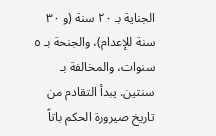الجناية بـ ٢٠ سنة (و ٣٠ سنة للإعدام)، والجنحة بـ ٥ سنوات، والمخالفة بـ سنتين. يبدأ التقادم من تاريخ صيرورة الحكم باتاً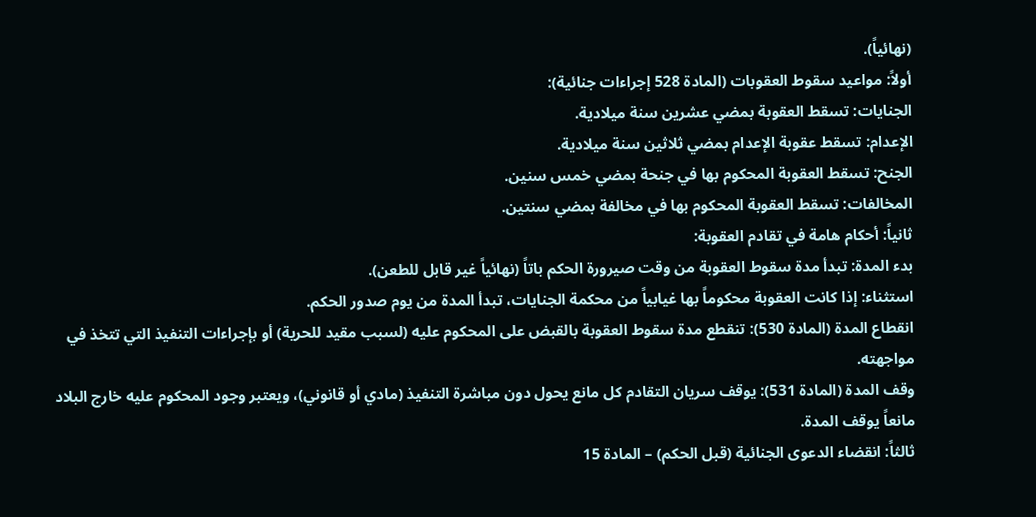(نهائياً).
أولاً: مواعيد سقوط العقوبات (المادة 528 إجراءات جنائية):
الجنايات: تسقط العقوبة بمضي عشرين سنة ميلادية.
الإعدام: تسقط عقوبة الإعدام بمضي ثلاثين سنة ميلادية.
الجنح: تسقط العقوبة المحكوم بها في جنحة بمضي خمس سنين.
المخالفات: تسقط العقوبة المحكوم بها في مخالفة بمضي سنتين.
ثانياً: أحكام هامة في تقادم العقوبة:
بدء المدة: تبدأ مدة سقوط العقوبة من وقت صيرورة الحكم باتاً (نهائياً غير قابل للطعن).
استثناء: إذا كانت العقوبة محكوماً بها غيابياً من محكمة الجنايات، تبدأ المدة من يوم صدور الحكم.
انقطاع المدة (المادة 530): تنقطع مدة سقوط العقوبة بالقبض على المحكوم عليه (لسبب مقيد للحرية) أو بإجراءات التنفيذ التي تتخذ في مواجهته.
وقف المدة (المادة 531): يوقف سريان التقادم كل مانع يحول دون مباشرة التنفيذ (مادي أو قانوني)، ويعتبر وجود المحكوم عليه خارج البلاد مانعاً يوقف المدة.
ثالثاً: انقضاء الدعوى الجنائية (قبل الحكم) – المادة 15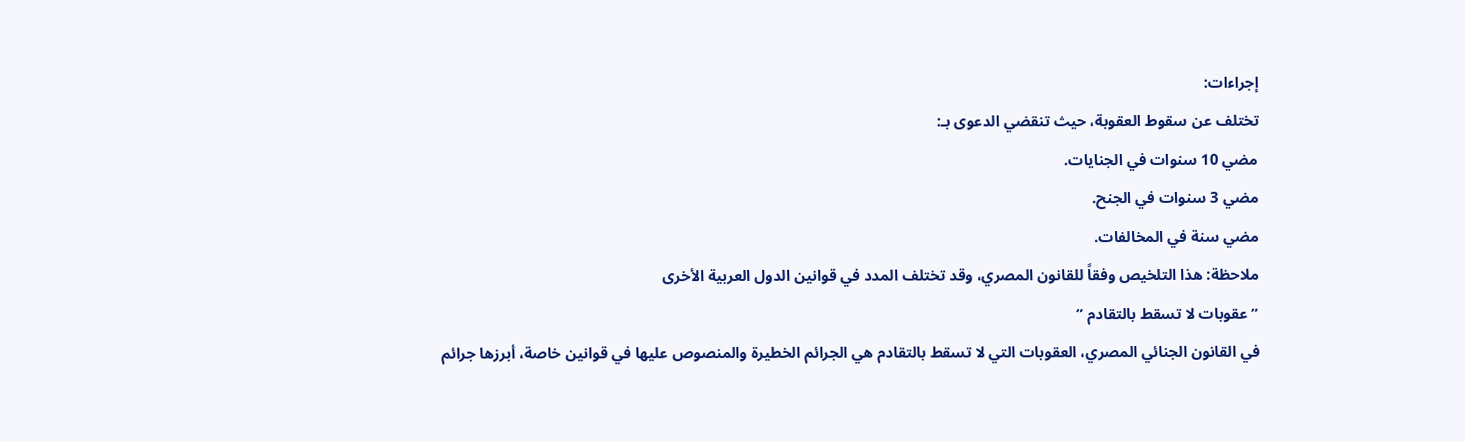إجراءات:
تختلف عن سقوط العقوبة، حيث تنقضي الدعوى بـ:
مضي 10 سنوات في الجنايات.
مضي 3 سنوات في الجنح.
مضي سنة في المخالفات.
ملاحظة: هذا التلخيص وفقاً للقانون المصري، وقد تختلف المدد في قوانين الدول العربية الأخرى
” عقوبات لا تسقط بالتقادم ”
في القانون الجنائي المصري، العقوبات التي لا تسقط بالتقادم هي الجرائم الخطيرة والمنصوص عليها في قوانين خاصة، أبرزها جرائم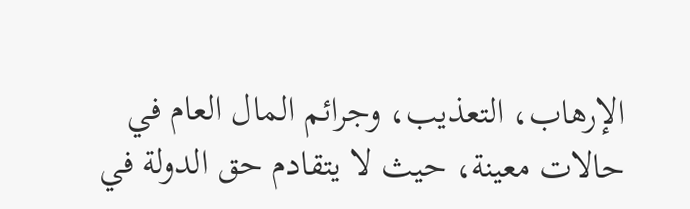الإرهاب، التعذيب، وجرائم المال العام في حالات معينة، حيث لا يتقادم حق الدولة في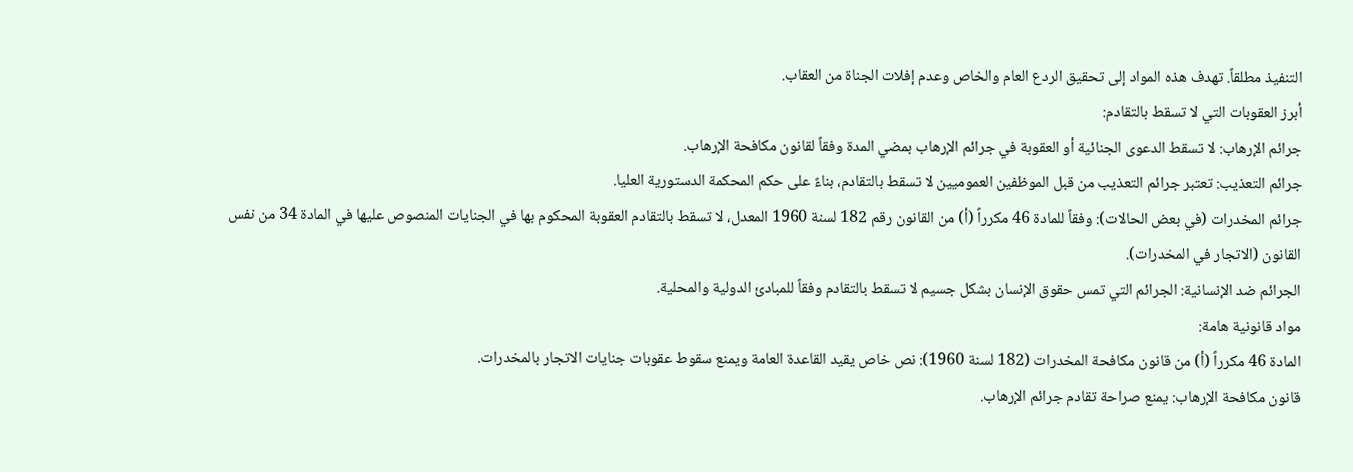التنفيذ مطلقاً. تهدف هذه المواد إلى تحقيق الردع العام والخاص وعدم إفلات الجناة من العقاب.
أبرز العقوبات التي لا تسقط بالتقادم:
جرائم الإرهاب: لا تسقط الدعوى الجنائية أو العقوبة في جرائم الإرهاب بمضي المدة وفقاً لقانون مكافحة الإرهاب.
جرائم التعذيب: تعتبر جرائم التعذيب من قبل الموظفين العموميين لا تسقط بالتقادم، بناءً على حكم المحكمة الدستورية العليا.
جرائم المخدرات (في بعض الحالات): وفقاً للمادة 46 مكرراً (أ) من القانون رقم 182 لسنة 1960 المعدل، لا تسقط بالتقادم العقوبة المحكوم بها في الجنايات المنصوص عليها في المادة 34 من نفس القانون (الاتجار في المخدرات).
الجرائم ضد الإنسانية: الجرائم التي تمس حقوق الإنسان بشكل جسيم لا تسقط بالتقادم وفقاً للمبادئ الدولية والمحلية.
مواد قانونية هامة:
المادة 46 مكرراً (أ) من قانون مكافحة المخدرات (182 لسنة 1960): نص خاص يقيد القاعدة العامة ويمنع سقوط عقوبات جنايات الاتجار بالمخدرات.
قانون مكافحة الإرهاب: يمنع صراحة تقادم جرائم الإرهاب.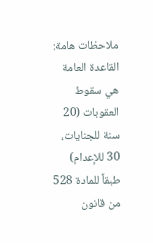ملاحظات هامة:
القاعدة العامة هي سقوط العقوبات (20 سنة للجنايات، 30 للإعدام) طبقاً للمادة 528 من قانون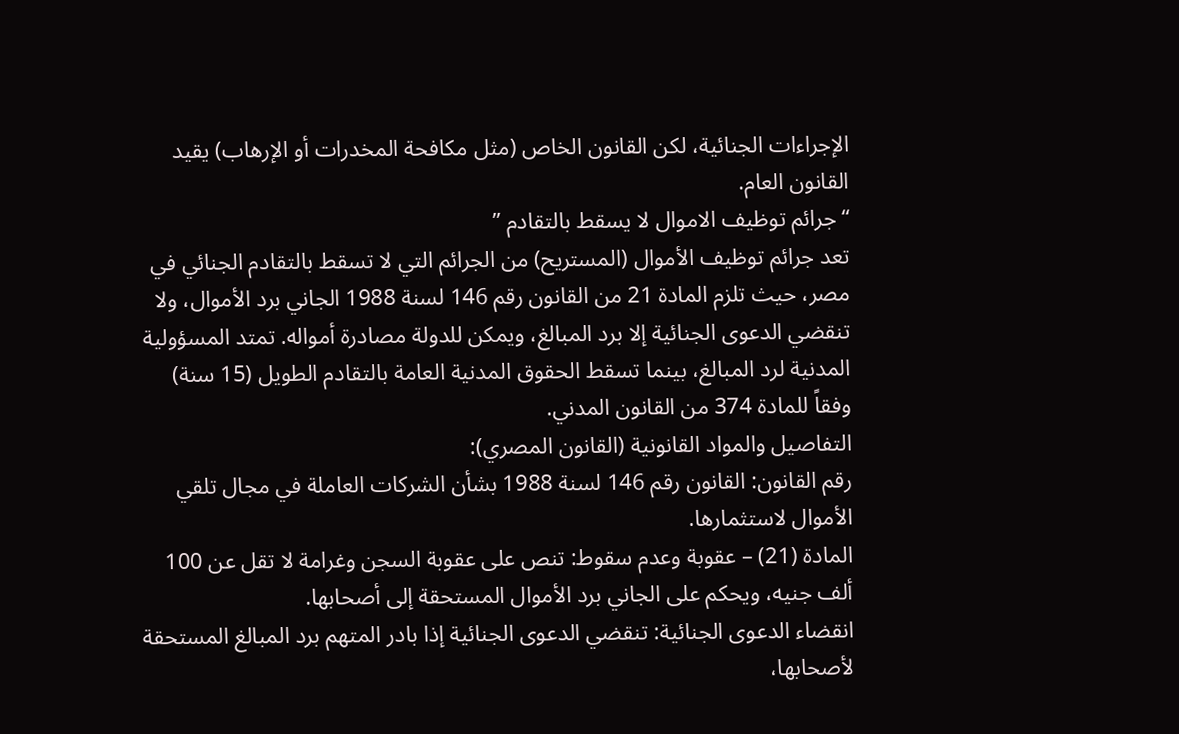الإجراءات الجنائية، لكن القانون الخاص (مثل مكافحة المخدرات أو الإرهاب) يقيد القانون العام.
“جرائم توظيف الاموال لا يسقط بالتقادم ”
تعد جرائم توظيف الأموال (المستريح) من الجرائم التي لا تسقط بالتقادم الجنائي في مصر، حيث تلزم المادة 21 من القانون رقم 146 لسنة 1988 الجاني برد الأموال، ولا تنقضي الدعوى الجنائية إلا برد المبالغ، ويمكن للدولة مصادرة أمواله. تمتد المسؤولية المدنية لرد المبالغ، بينما تسقط الحقوق المدنية العامة بالتقادم الطويل (15 سنة) وفقاً للمادة 374 من القانون المدني.
التفاصيل والمواد القانونية (القانون المصري):
رقم القانون: القانون رقم 146 لسنة 1988 بشأن الشركات العاملة في مجال تلقي الأموال لاستثمارها.
المادة (21) – عقوبة وعدم سقوط: تنص على عقوبة السجن وغرامة لا تقل عن 100 ألف جنيه، ويحكم على الجاني برد الأموال المستحقة إلى أصحابها.
انقضاء الدعوى الجنائية: تنقضي الدعوى الجنائية إذا بادر المتهم برد المبالغ المستحقة لأصحابها،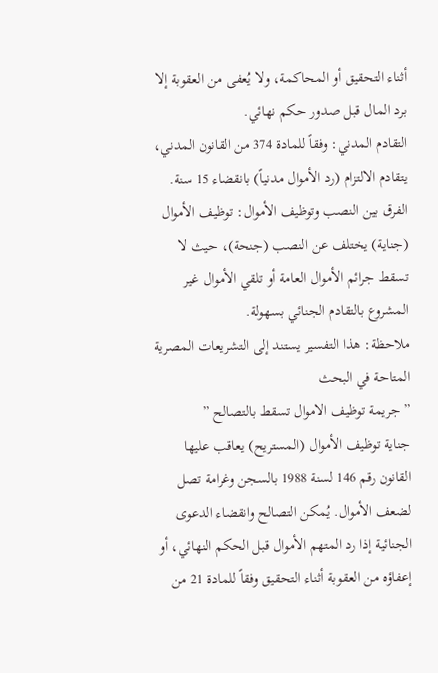أثناء التحقيق أو المحاكمة، ولا يُعفى من العقوبة إلا برد المال قبل صدور حكم نهائي.
التقادم المدني: وفقاً للمادة 374 من القانون المدني، يتقادم الالتزام (رد الأموال مدنياً) بانقضاء 15 سنة.
الفرق بين النصب وتوظيف الأموال: توظيف الأموال (جناية) يختلف عن النصب (جنحة)، حيث لا تسقط جرائم الأموال العامة أو تلقي الأموال غير المشروع بالتقادم الجنائي بسهولة.
ملاحظة: هذا التفسير يستند إلى التشريعات المصرية المتاحة في البحث
” جريمة توظيف الاموال تسقط بالتصالح ”
جناية توظيف الأموال (المستريح) يعاقب عليها القانون رقم 146 لسنة 1988 بالسجن وغرامة تصل لضعف الأموال. يُمكن التصالح وانقضاء الدعوى الجنائية إذا رد المتهم الأموال قبل الحكم النهائي، أو إعفاؤه من العقوبة أثناء التحقيق وفقاً للمادة 21 من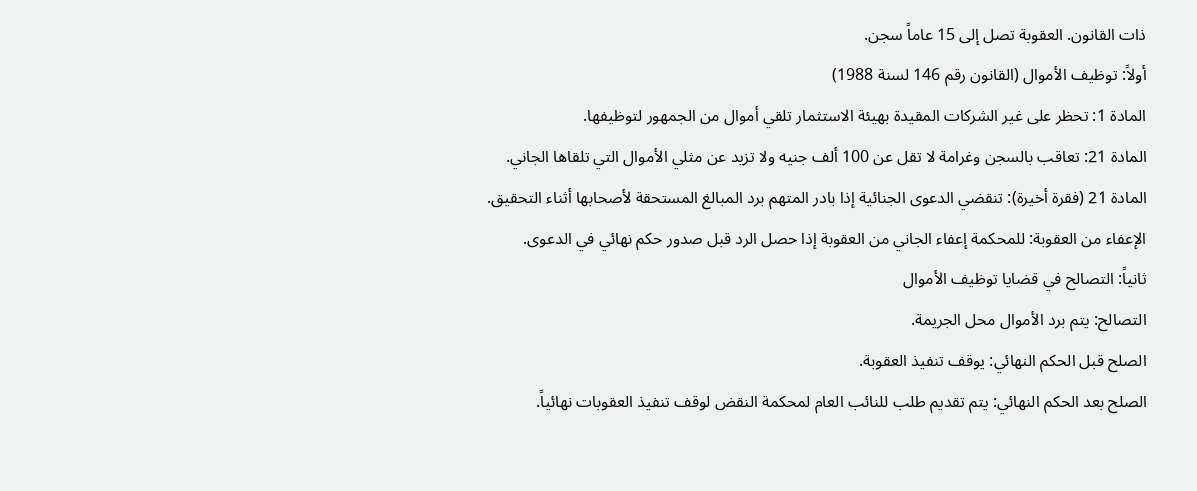ذات القانون. العقوبة تصل إلى 15 عاماً سجن.
أولاً: توظيف الأموال (القانون رقم 146 لسنة 1988)
المادة 1: تحظر على غير الشركات المقيدة بهيئة الاستثمار تلقي أموال من الجمهور لتوظيفها.
المادة 21: تعاقب بالسجن وغرامة لا تقل عن 100 ألف جنيه ولا تزيد عن مثلي الأموال التي تلقاها الجاني.
المادة 21 (فقرة أخيرة): تنقضي الدعوى الجنائية إذا بادر المتهم برد المبالغ المستحقة لأصحابها أثناء التحقيق.
الإعفاء من العقوبة: للمحكمة إعفاء الجاني من العقوبة إذا حصل الرد قبل صدور حكم نهائي في الدعوى.
ثانياً: التصالح في قضايا توظيف الأموال
التصالح: يتم برد الأموال محل الجريمة.
الصلح قبل الحكم النهائي: يوقف تنفيذ العقوبة.
الصلح بعد الحكم النهائي: يتم تقديم طلب للنائب العام لمحكمة النقض لوقف تنفيذ العقوبات نهائياً.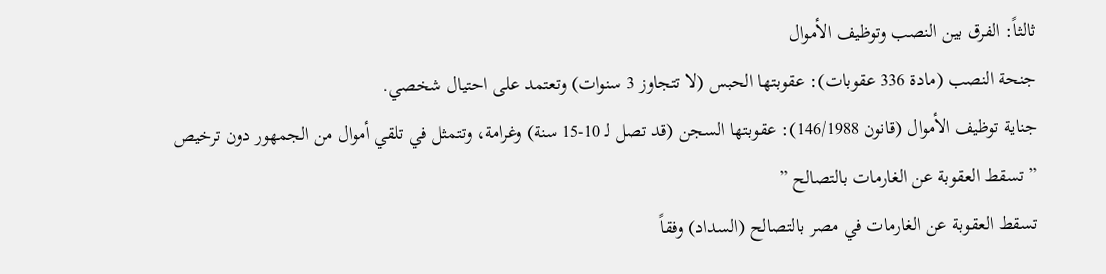ثالثاً: الفرق بين النصب وتوظيف الأموال
جنحة النصب (مادة 336 عقوبات): عقوبتها الحبس (لا تتجاوز 3 سنوات) وتعتمد على احتيال شخصي.
جناية توظيف الأموال (قانون 146/1988): عقوبتها السجن (قد تصل لـ 10-15 سنة) وغرامة، وتتمثل في تلقي أموال من الجمهور دون ترخيص
” تسقط العقوبة عن الغارمات بالتصالح ”
تسقط العقوبة عن الغارمات في مصر بالتصالح (السداد) وفقاً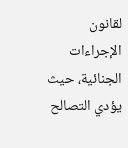لقانون الإجراءات الجنائية، حيث يؤدي التصالح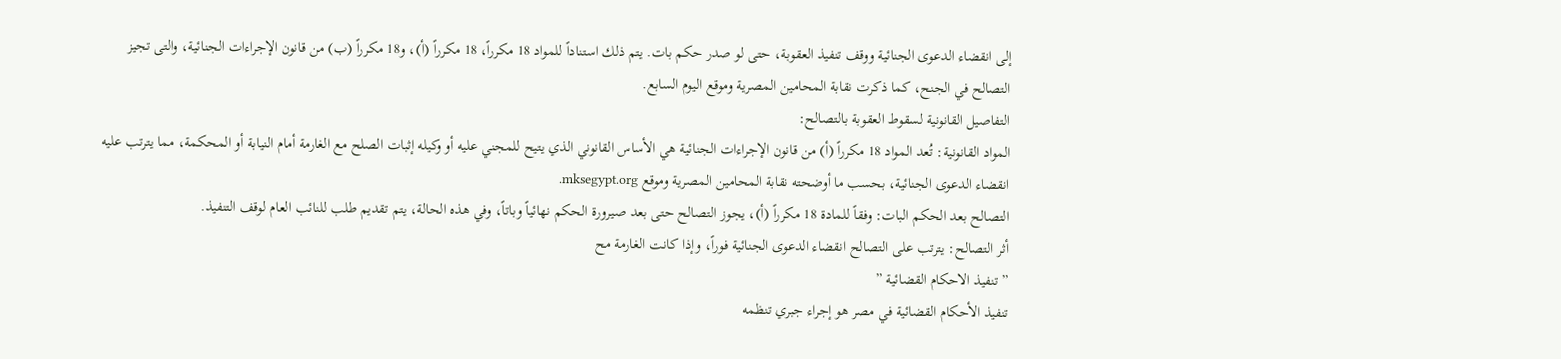إلى انقضاء الدعوى الجنائية ووقف تنفيذ العقوبة، حتى لو صدر حكم بات. يتم ذلك استناداً للمواد 18 مكرراً، 18 مكرراً (أ)، و18 مكرراً (ب) من قانون الإجراءات الجنائية، والتى تجيز التصالح في الجنح، كما ذكرت نقابة المحامين المصرية وموقع اليوم السابع.
التفاصيل القانونية لسقوط العقوبة بالتصالح:
المواد القانونية: تُعد المواد 18 مكرراً (أ) من قانون الإجراءات الجنائية هي الأساس القانوني الذي يتيح للمجني عليه أو وكيله إثبات الصلح مع الغارمة أمام النيابة أو المحكمة، مما يترتب عليه انقضاء الدعوى الجنائية، بحسب ما أوضحته نقابة المحامين المصرية وموقع mksegypt.org.
التصالح بعد الحكم البات: وفقاً للمادة 18 مكرراً (أ)، يجوز التصالح حتى بعد صيرورة الحكم نهائياً وباتاً، وفي هذه الحالة، يتم تقديم طلب للنائب العام لوقف التنفيذ.
أثر التصالح: يترتب على التصالح انقضاء الدعوى الجنائية فوراً، وإذا كانت الغارمة مح
” تنفيذ الاحكام القضائية ”
تنفيذ الأحكام القضائية في مصر هو إجراء جبري تنظمه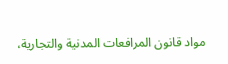مواد قانون المرافعات المدنية والتجارية،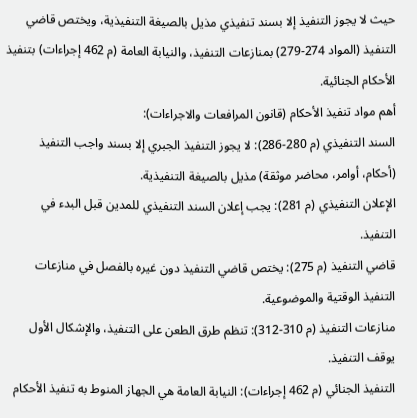حيث لا يجوز التنفيذ إلا بسند تنفيذي مذيل بالصيغة التنفيذية، ويختص قاضي التنفيذ (المواد 274-279) بمنازعات التنفيذ، والنيابة العامة (م 462 إجراءات) بتنفيذ الأحكام الجنائية.
أهم مواد تنفيذ الأحكام (قانون المرافعات والاجراءات):
السند التنفيذي (م 280-286): لا يجوز التنفيذ الجبري إلا بسند واجب التنفيذ (أحكام، أوامر، محاضر موثقة) مذيل بالصيغة التنفيذية.
الإعلان التنفيذي (م 281): يجب إعلان السند التنفيذي للمدين قبل البدء في التنفيذ.
قاضي التنفيذ (م 275): يختص قاضي التنفيذ دون غيره بالفصل في منازعات التنفيذ الوقتية والموضوعية.
منازعات التنفيذ (م 310-312): تنظم طرق الطعن على التنفيذ، والإشكال الأول يوقف التنفيذ.
التنفيذ الجنائي (م 462 إجراءات): النيابة العامة هي الجهاز المنوط به تنفيذ الأحكام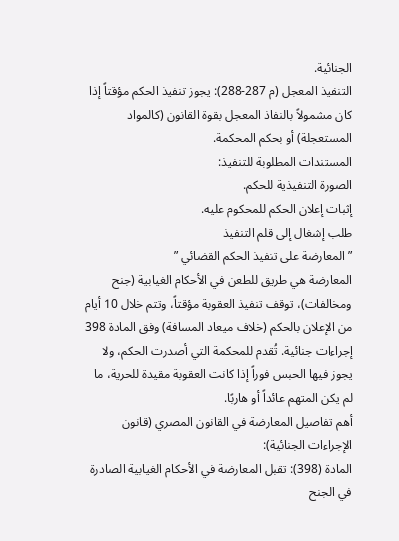الجنائية.
التنفيذ المعجل (م 287-288): يجوز تنفيذ الحكم مؤقتاً إذا كان مشمولاً بالنفاذ المعجل بقوة القانون (كالمواد المستعجلة) أو بحكم المحكمة.
المستندات المطلوبة للتنفيذ:
الصورة التنفيذية للحكم.
إثبات إعلان الحكم للمحكوم عليه.
طلب إشغال إلى قلم التنفيذ
” المعارضة على تنفيذ الحكم القضائي ”
المعارضة هي طريق للطعن في الأحكام الغيابية (جنح ومخالفات)، توقف تنفيذ العقوبة مؤقتاً، وتتم خلال 10 أيام من الإعلان بالحكم (خلاف ميعاد المسافة) وفق المادة 398 إجراءات جنائية. تُقدم للمحكمة التي أصدرت الحكم، ولا يجوز فيها الحبس فوراً إذا كانت العقوبة مقيدة للحرية، ما لم يكن المتهم عائداً أو هاربًا.
أهم تفاصيل المعارضة في القانون المصري (قانون الإجراءات الجنائية):
المادة (398): تقبل المعارضة في الأحكام الغيابية الصادرة في الجنح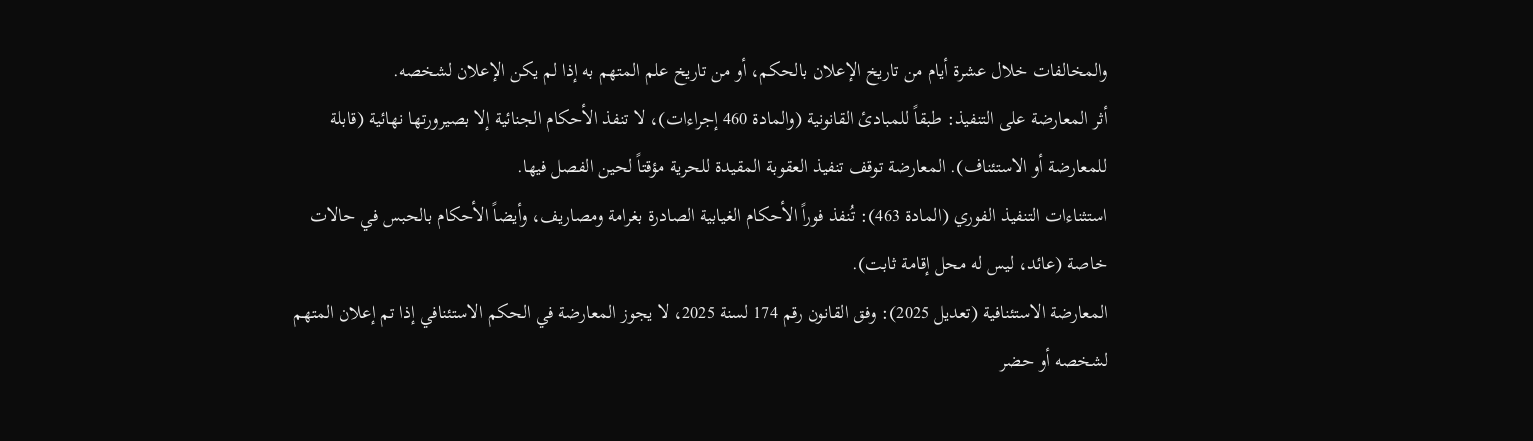والمخالفات خلال عشرة أيام من تاريخ الإعلان بالحكم، أو من تاريخ علم المتهم به إذا لم يكن الإعلان لشخصه.
أثر المعارضة على التنفيذ: طبقاً للمبادئ القانونية (والمادة 460 إجراءات)، لا تنفذ الأحكام الجنائية إلا بصيرورتها نهائية (قابلة للمعارضة أو الاستئناف). المعارضة توقف تنفيذ العقوبة المقيدة للحرية مؤقتاً لحين الفصل فيها.
استثناءات التنفيذ الفوري (المادة 463): تُنفذ فوراً الأحكام الغيابية الصادرة بغرامة ومصاريف، وأيضاً الأحكام بالحبس في حالات خاصة (عائد، ليس له محل إقامة ثابت).
المعارضة الاستئنافية (تعديل 2025): وفق القانون رقم 174 لسنة 2025، لا يجوز المعارضة في الحكم الاستئنافي إذا تم إعلان المتهم لشخصه أو حضر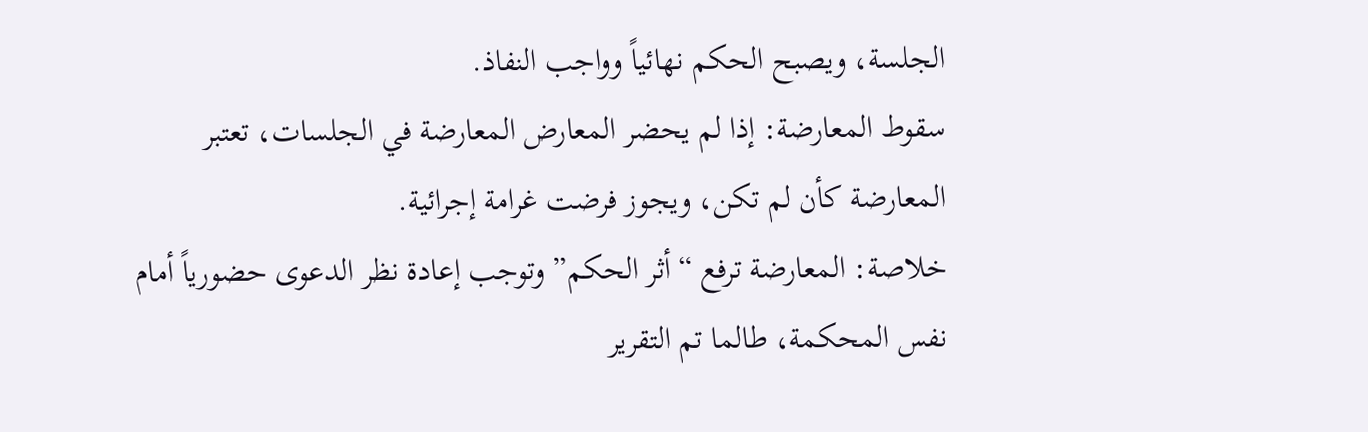الجلسة، ويصبح الحكم نهائياً وواجب النفاذ.
سقوط المعارضة: إذا لم يحضر المعارض المعارضة في الجلسات، تعتبر المعارضة كأن لم تكن، ويجوز فرضت غرامة إجرائية.
خلاصة: المعارضة ترفع “أثر الحكم” وتوجب إعادة نظر الدعوى حضورياً أمام نفس المحكمة، طالما تم التقرير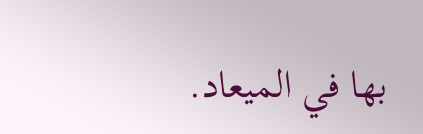بها في الميعاد.